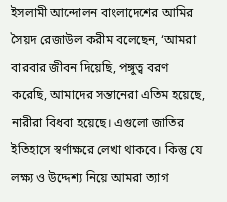ইসলামী আন্দোলন বাংলাদেশের আমির সৈয়দ রেজাউল করীম বলেছেন, ‘আমরা বারবার জীবন দিয়েছি, পঙ্গুত্ব বরণ করেছি, আমাদের সন্তানেরা এতিম হয়েছে, নারীরা বিধবা হয়েছে। এগুলো জাতির ইতিহাসে স্বর্ণাক্ষরে লেখা থাকবে। কিন্তু যে লক্ষ্য ও উদ্দেশ্য নিয়ে আমরা ত্যাগ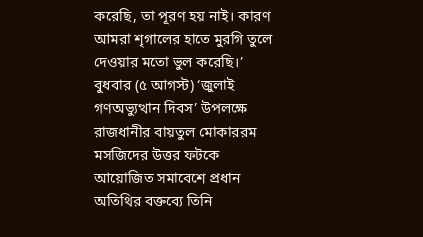করেছি, তা পূরণ হয় নাই। কারণ আমরা শৃগালের হাতে মুরগি তুলে দেওয়ার মতো ভুল করেছি।’
বুধবার (৫ আগস্ট) ‘জুলাই গণঅভ্যুত্থান দিবস’ উপলক্ষে রাজধানীর বায়তুল মোকাররম মসজিদের উত্তর ফটকে আয়োজিত সমাবেশে প্রধান অতিথির বক্তব্যে তিনি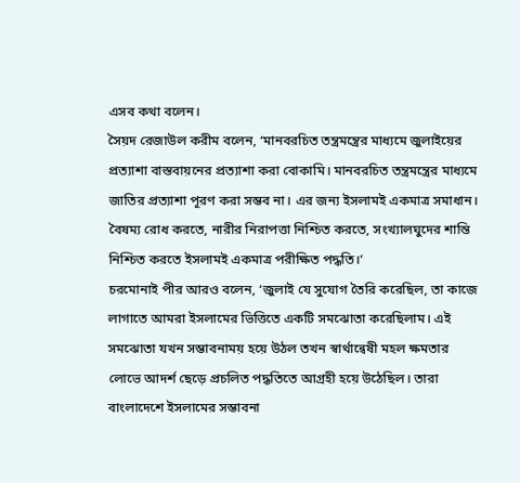এসব কথা বলেন।
সৈয়দ রেজাউল করীম বলেন, ‘মানবরচিত তন্ত্রমন্ত্রের মাধ্যমে জুলাইয়ের প্রত্যাশা বাস্তবায়নের প্রত্যাশা করা বোকামি। মানবরচিত তন্ত্রমন্ত্রের মাধ্যমে জাতির প্রত্যাশা পূরণ করা সম্ভব না। এর জন্য ইসলামই একমাত্র সমাধান। বৈষম্য রোধ করতে, নারীর নিরাপত্তা নিশ্চিত করতে, সংখ্যালঘুদের শান্তি নিশ্চিত করতে ইসলামই একমাত্র পরীক্ষিত পদ্ধতি।’
চরমোনাই পীর আরও বলেন, ‘জুলাই যে সুযোগ তৈরি করেছিল, তা কাজে লাগাতে আমরা ইসলামের ভিত্তিতে একটি সমঝোতা করেছিলাম। এই সমঝোতা যখন সম্ভাবনাময় হয়ে উঠল তখন স্বার্থান্বেষী মহল ক্ষমতার লোভে আদর্শ ছেড়ে প্রচলিত পদ্ধতিতে আগ্রহী হয়ে উঠেছিল। তারা বাংলাদেশে ইসলামের সম্ভাবনা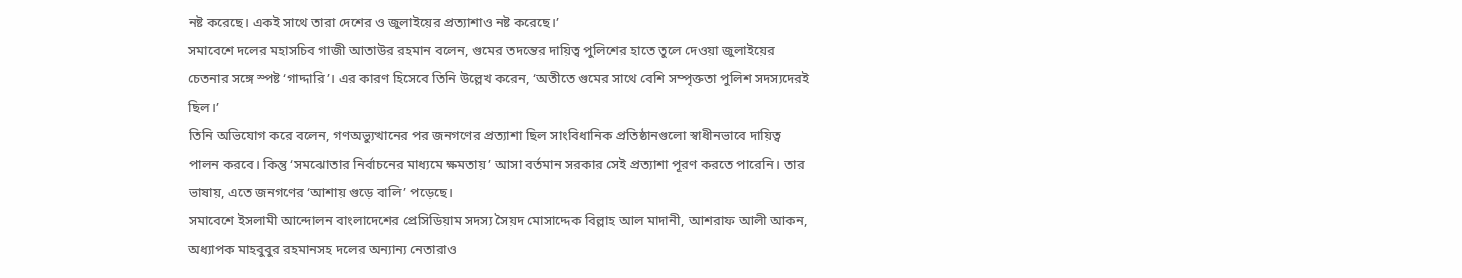নষ্ট করেছে। একই সাথে তারা দেশের ও জুলাইয়ের প্রত্যাশাও নষ্ট করেছে।’
সমাবেশে দলের মহাসচিব গাজী আতাউর রহমান বলেন, গুমের তদন্তের দায়িত্ব পুলিশের হাতে তুলে দেওয়া জুলাইয়ের চেতনার সঙ্গে স্পষ্ট ‘গাদ্দারি’। এর কারণ হিসেবে তিনি উল্লেখ করেন, ‘অতীতে গুমের সাথে বেশি সম্পৃক্ততা পুলিশ সদস্যদেরই ছিল।’
তিনি অভিযোগ করে বলেন, গণঅভ্যুত্থানের পর জনগণের প্রত্যাশা ছিল সাংবিধানিক প্রতিষ্ঠানগুলো স্বাধীনভাবে দায়িত্ব পালন করবে। কিন্তু ‘সমঝোতার নির্বাচনের মাধ্যমে ক্ষমতায়’ আসা বর্তমান সরকার সেই প্রত্যাশা পূরণ করতে পারেনি। তার ভাষায়, এতে জনগণের ‘আশায় গুড়ে বালি’ পড়েছে।
সমাবেশে ইসলামী আন্দোলন বাংলাদেশের প্রেসিডিয়াম সদস্য সৈয়দ মোসাদ্দেক বিল্লাহ আল মাদানী, আশরাফ আলী আকন, অধ্যাপক মাহবুবুর রহমানসহ দলের অন্যান্য নেতারাও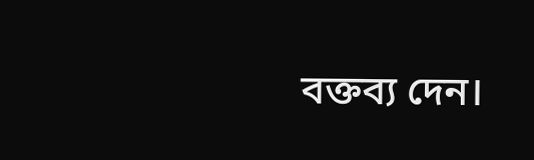বক্তব্য দেন।